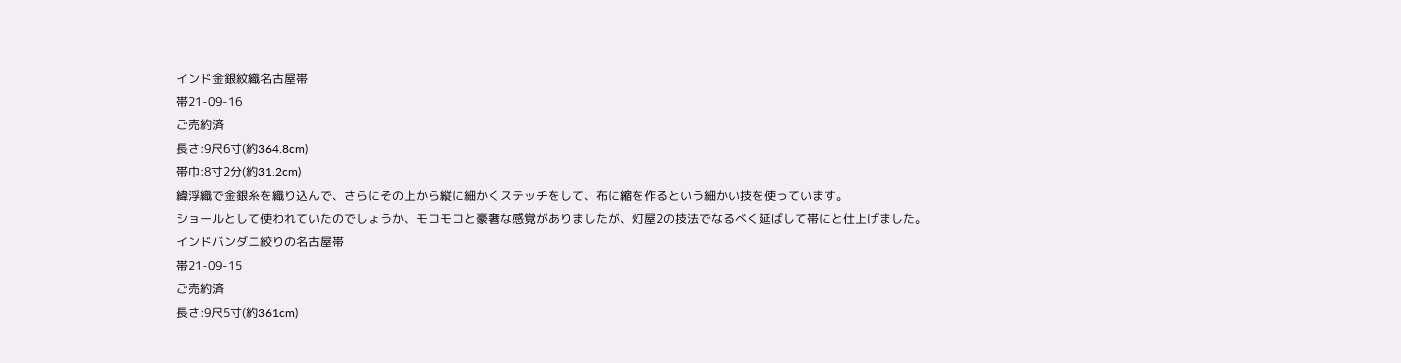インド金銀紋織名古屋帯
帯21-09-16
ご売約済
長さ:9尺6寸(約364.8cm)
帯巾:8寸2分(約31.2cm)
緯浮織で金銀糸を織り込んで、さらにその上から縦に細かくステッチをして、布に縮を作るという細かい技を使っています。
ショールとして使われていたのでしょうか、モコモコと豪奢な感覚がありましたが、灯屋2の技法でなるべく延ばして帯にと仕上げました。
インドバンダニ絞りの名古屋帯
帯21-09-15
ご売約済
長さ:9尺5寸(約361cm)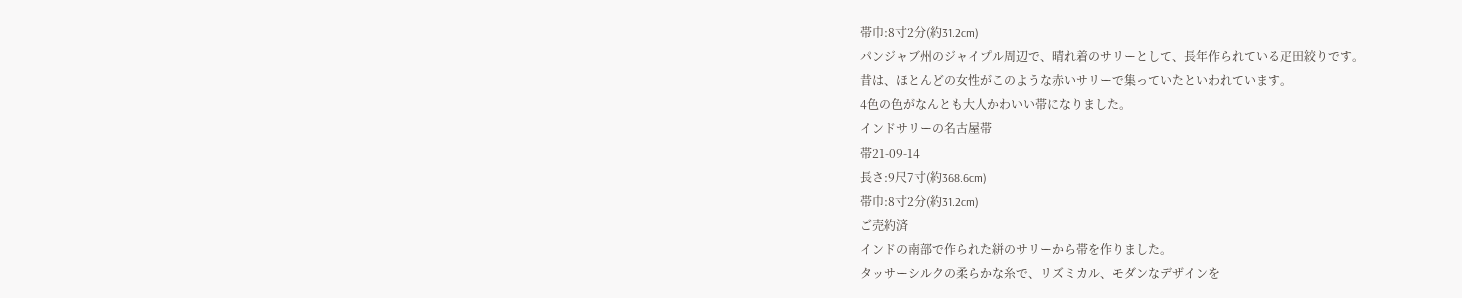帯巾:8寸2分(約31.2cm)
パンジャブ州のジャイプル周辺で、晴れ着のサリーとして、長年作られている疋田絞りです。
昔は、ほとんどの女性がこのような赤いサリーで集っていたといわれています。
4色の色がなんとも大人かわいい帯になりました。
インドサリーの名古屋帯
帯21-09-14
長さ:9尺7寸(約368.6cm)
帯巾:8寸2分(約31.2cm)
ご売約済
インドの南部で作られた絣のサリーから帯を作りました。
タッサーシルクの柔らかな糸で、リズミカル、モダンなデザインを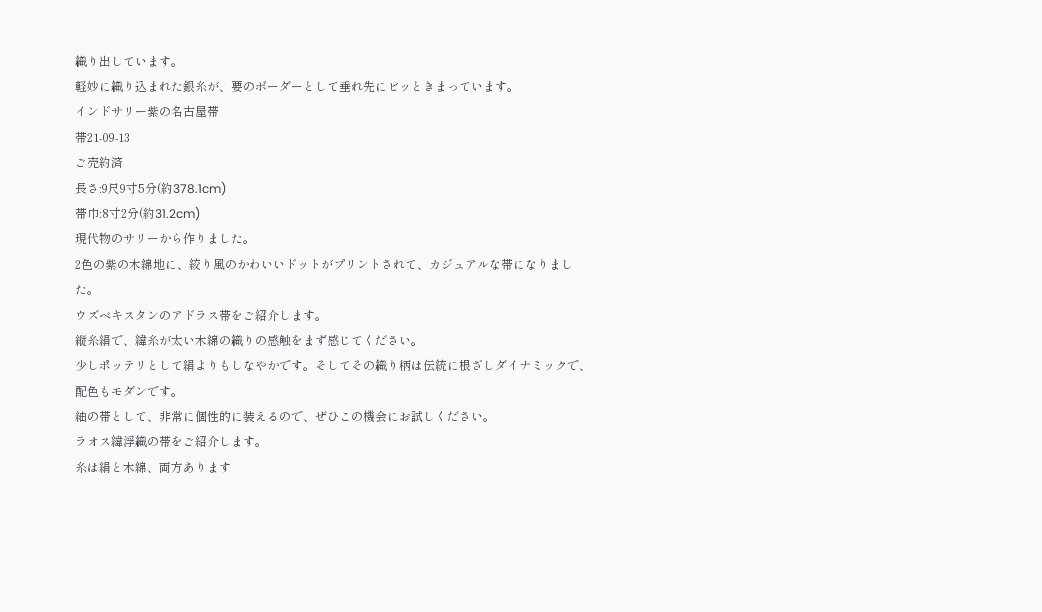織り出しています。
軽妙に織り込まれた銀糸が、要のボーダーとして垂れ先にビッときまっています。
インドサリー紫の名古屋帯
帯21-09-13
ご売約済
長さ:9尺9寸5分(約378.1cm)
帯巾:8寸2分(約31.2cm)
現代物のサリーから作りました。
2色の紫の木綿地に、絞り風のかわいいドットがプリントされて、カジュアルな帯になりました。
ウズベキスタンのアドラス帯をご紹介します。
縦糸絹で、緯糸が太い木綿の織りの感触をまず感じてください。
少しポッテリとして絹よりもしなやかです。そしてその織り柄は伝統に根ざしダイナミックで、配色もモダンです。
紬の帯として、非常に個性的に装えるので、ぜひこの機会にお試しください。
ラオス緯浮織の帯をご紹介します。
糸は絹と木綿、両方あります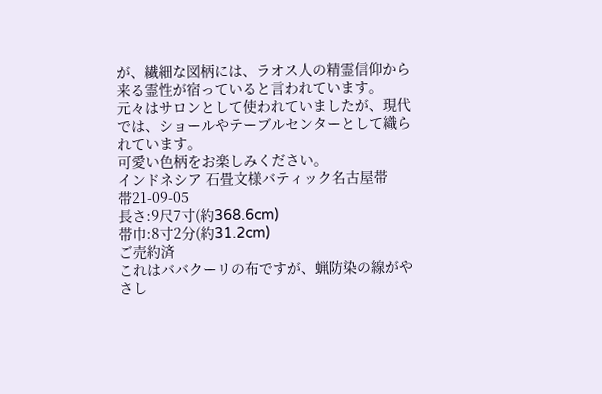が、繊細な図柄には、ラオス人の精霊信仰から来る霊性が宿っていると言われています。
元々はサロンとして使われていましたが、現代では、ショールやテーブルセンターとして織られています。
可愛い色柄をお楽しみください。
インドネシア 石畳文様バティック名古屋帯
帯21-09-05
長さ:9尺7寸(約368.6cm)
帯巾:8寸2分(約31.2cm)
ご売約済
これはババクーリの布ですが、蝋防染の線がやさし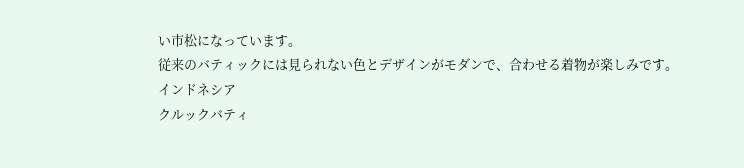い市松になっています。
従来のバティックには見られない色とデザインがモダンで、合わせる着物が楽しみです。
インドネシア
クルックバティ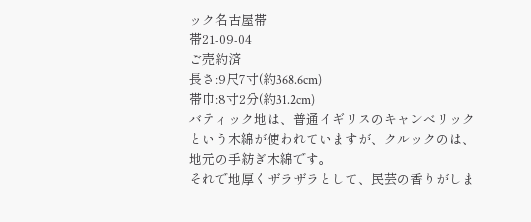ック名古屋帯
帯21-09-04
ご売約済
長さ:9尺7寸(約368.6cm)
帯巾:8寸2分(約31.2cm)
バティック地は、普通イギリスのキャンべリックという木綿が使われていますが、クルックのは、地元の手紡ぎ木綿です。
それで地厚くザラザラとして、民芸の香りがしま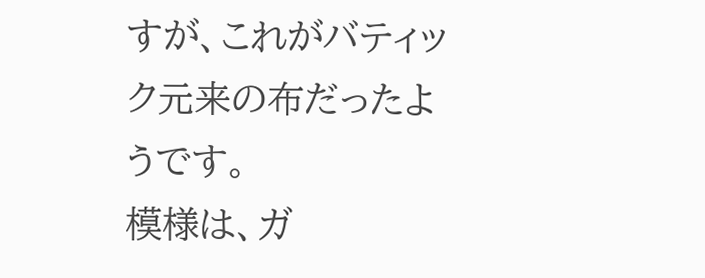すが、これがバティック元来の布だったようです。
模様は、ガ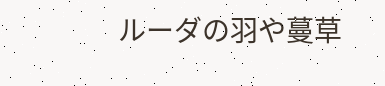ルーダの羽や蔓草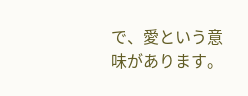で、愛という意味があります。